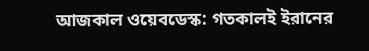আজকাল ওয়েবডেস্ক: গতকালই ইরানের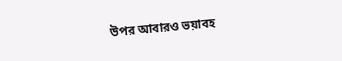উপর আবারও ভয়াবহ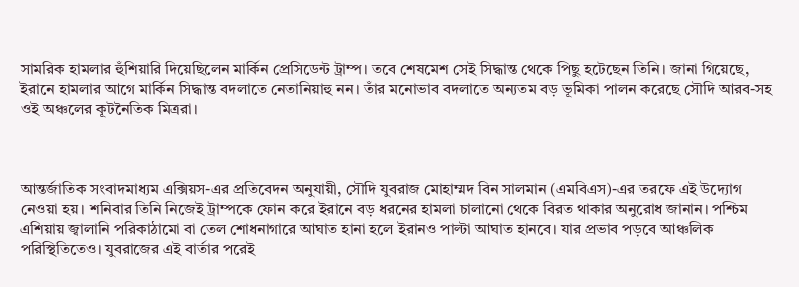সামরিক হামলার হুঁশিয়ারি দিয়েছিলেন মার্কিন প্রেসিডেন্ট ট্রাম্প। তবে শেষমেশ সেই সিদ্ধান্ত থেকে পিছু হটেছেন তিনি। জানা গিয়েছে, ইরানে হামলার আগে মার্কিন সিদ্ধান্ত বদলাতে নেতানিয়াহু নন। তাঁর মনোভাব বদলাতে অন্যতম বড় ভূমিকা পালন করেছে সৌদি আরব-সহ ওই অঞ্চলের কূটনৈতিক মিত্ররা।



আন্তর্জাতিক সংবাদমাধ্যম এক্সিয়স-এর প্রতিবেদন অনুযায়ী, সৌদি যুবরাজ মোহাম্মদ বিন সালমান (এমবিএস)-এর তরফে এই উদ্যোগ নেওয়া হয়। শনিবার তিনি নিজেই ট্রাম্পকে ফোন করে ইরানে বড় ধরনের হামলা চালানো থেকে বিরত থাকার অনুরোধ জানান। পশ্চিম এশিয়ায় জ্বালানি পরিকাঠামো বা তেল শোধনাগারে আঘাত হানা হলে ইরানও পাল্টা আঘাত হানবে। যার প্রভাব পড়বে আঞ্চলিক পরিস্থিতিতেও। যুবরাজের এই বার্তার পরেই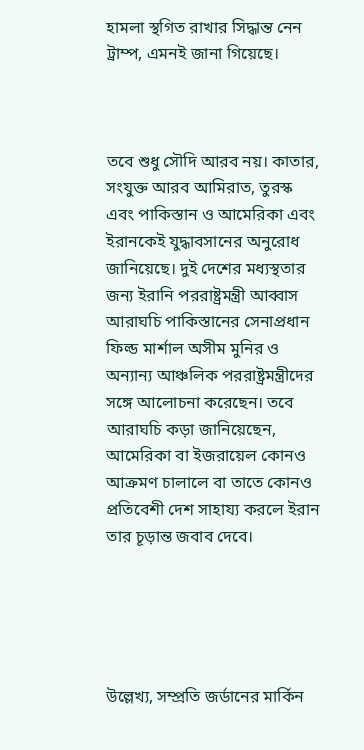হামলা স্থগিত রাখার সিদ্ধান্ত নেন ট্রাম্প, এমনই জানা গিয়েছে।



তবে শুধু সৌদি আরব নয়। কাতার, সংযুক্ত আরব আমিরাত, তুরস্ক এবং পাকিস্তান ও আমেরিকা এবং ইরানকেই যুদ্ধাবসানের অনুরোধ জানিয়েছে। দুই দেশের মধ্যস্থতার জন্য ইরানি পররাষ্ট্রমন্ত্রী আব্বাস আরাঘচি পাকিস্তানের সেনাপ্রধান ফিল্ড মার্শাল অসীম মুনির ও অন্যান্য আঞ্চলিক পররাষ্ট্রমন্ত্রীদের সঙ্গে আলোচনা করেছেন। তবে আরাঘচি কড়া জানিয়েছেন, আমেরিকা বা ইজরায়েল কোনও আক্রমণ চালালে বা তাতে কোনও প্রতিবেশী দেশ সাহায্য করলে ইরান তার চূড়ান্ত জবাব দেবে।





উল্লেখ্য, সম্প্রতি জর্ডানের মার্কিন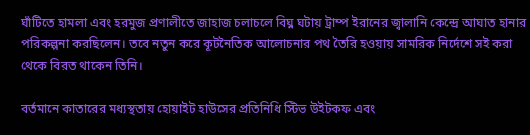ঘাঁটিতে হামলা এবং হরমুজ প্রণালীতে জাহাজ চলাচলে বিঘ্ন ঘটায় ট্রাম্প ইরানের জ্বালানি কেন্দ্রে আঘাত হানার পরিকল্পনা করছিলেন। তবে নতুন করে কূটনৈতিক আলোচনার পথ তৈরি হওয়ায় সামরিক নির্দেশে সই করা থেকে বিরত থাকেন তিনি।

বর্তমানে কাতারের মধ্যস্থতায় হোয়াইট হাউসের প্রতিনিধি স্টিভ উইটকফ এবং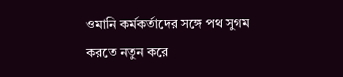ওমানি কর্মকর্তাদের সঙ্গে পথ সুগম করতে নতুন করে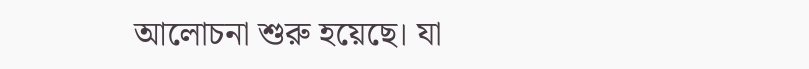আলোচনা শুরু হয়েছে। যা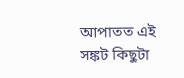আপাতত এই সঙ্কট কিছুটা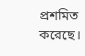প্রশমিত করেছে।